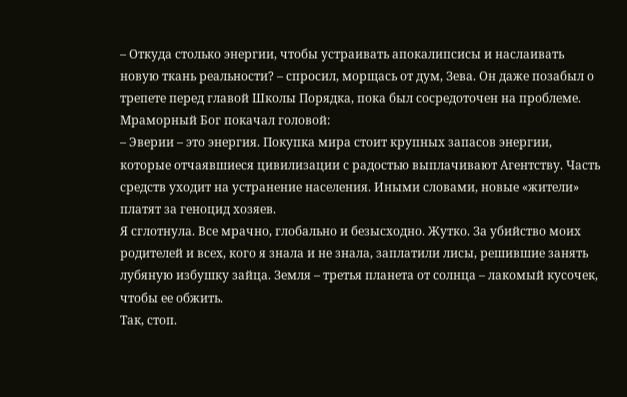– Откуда столько энергии, чтобы устраивать апокалипсисы и наслаивать новую ткань реальности? – спросил, морщась от дум, Зева. Он даже позабыл о трепете перед главой Школы Порядка, пока был сосредоточен на проблеме.
Мраморный Бог покачал головой:
– Эверии – это энергия. Покупка мира стоит крупных запасов энергии, которые отчаявшиеся цивилизации с радостью выплачивают Агентству. Часть средств уходит на устранение населения. Иными словами, новые «жители» платят за геноцид хозяев.
Я сглотнула. Все мрачно, глобально и безысходно. Жутко. За убийство моих родителей и всех, кого я знала и не знала, заплатили лисы, решившие занять лубяную избушку зайца. Земля – третья планета от солнца – лакомый кусочек, чтобы ее обжить.
Так, стоп.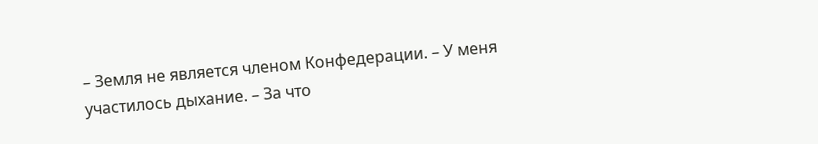– Земля не является членом Конфедерации. – У меня участилось дыхание. – За что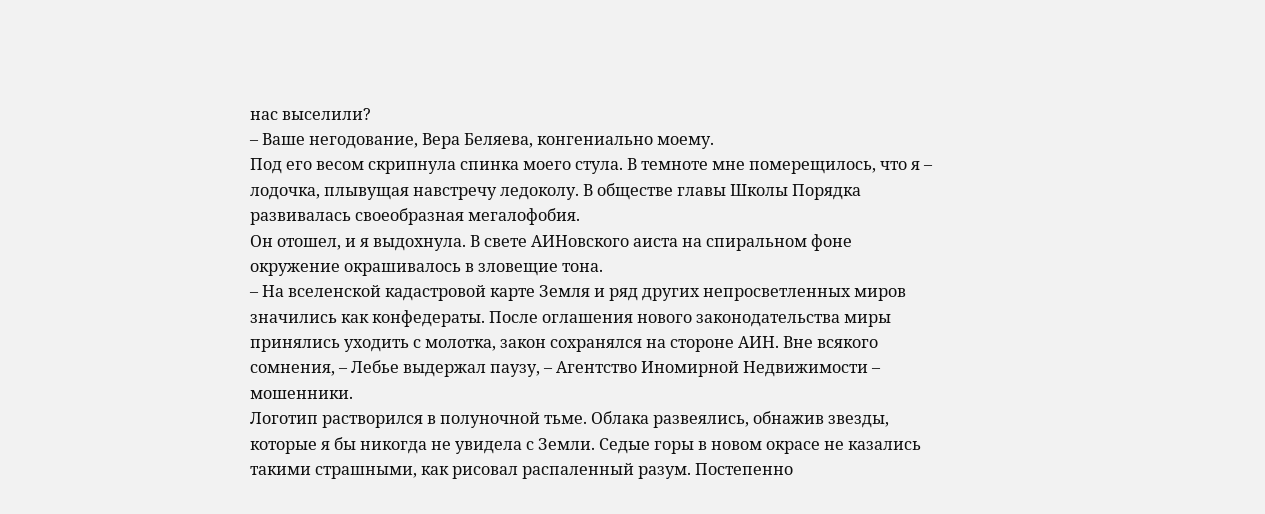нас выселили?
– Ваше негодование, Вера Беляева, конгениально моему.
Под его весом скрипнула спинка моего стула. В темноте мне померещилось, что я – лодочка, плывущая навстречу ледоколу. В обществе главы Школы Порядка развивалась своеобразная мегалофобия.
Он отошел, и я выдохнула. В свете АИНовского аиста на спиральном фоне окружение окрашивалось в зловещие тона.
– На вселенской кадастровой карте Земля и ряд других непросветленных миров значились как конфедераты. После оглашения нового законодательства миры принялись уходить с молотка, закон сохранялся на стороне АИН. Вне всякого сомнения, – Лебье выдержал паузу, – Агентство Иномирной Недвижимости – мошенники.
Логотип растворился в полуночной тьме. Облака развеялись, обнажив звезды, которые я бы никогда не увидела с Земли. Седые горы в новом окрасе не казались такими страшными, как рисовал распаленный разум. Постепенно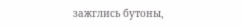зажглись бутоны,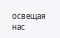освещая нас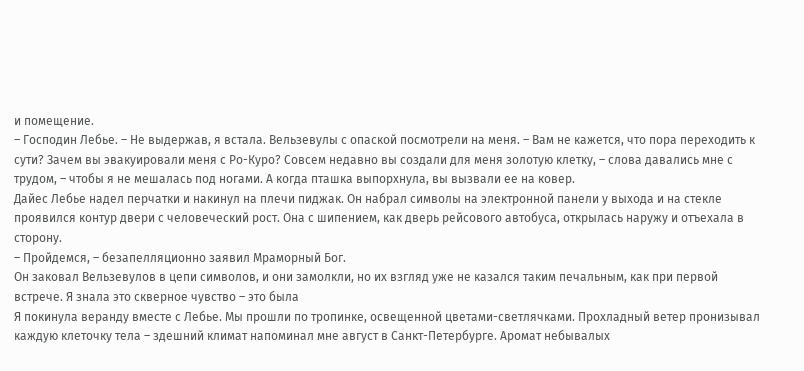и помещение.
– Господин Лебье. – Не выдержав, я встала. Вельзевулы с опаской посмотрели на меня. – Вам не кажется, что пора переходить к сути? Зачем вы эвакуировали меня с Ро-Куро? Совсем недавно вы создали для меня золотую клетку, – слова давались мне с трудом, – чтобы я не мешалась под ногами. А когда пташка выпорхнула, вы вызвали ее на ковер.
Дайес Лебье надел перчатки и накинул на плечи пиджак. Он набрал символы на электронной панели у выхода и на стекле проявился контур двери с человеческий рост. Она с шипением, как дверь рейсового автобуса, открылась наружу и отъехала в сторону.
– Пройдемся, – безапелляционно заявил Мраморный Бог.
Он заковал Вельзевулов в цепи символов, и они замолкли, но их взгляд уже не казался таким печальным, как при первой встрече. Я знала это скверное чувство – это была
Я покинула веранду вместе с Лебье. Мы прошли по тропинке, освещенной цветами-светлячками. Прохладный ветер пронизывал каждую клеточку тела – здешний климат напоминал мне август в Санкт-Петербурге. Аромат небывалых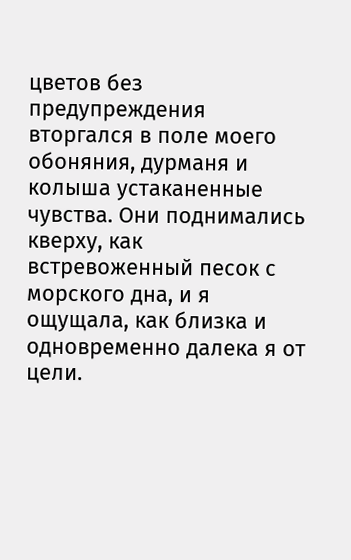цветов без предупреждения вторгался в поле моего обоняния, дурманя и колыша устаканенные чувства. Они поднимались кверху, как встревоженный песок с морского дна, и я ощущала, как близка и одновременно далека я от цели.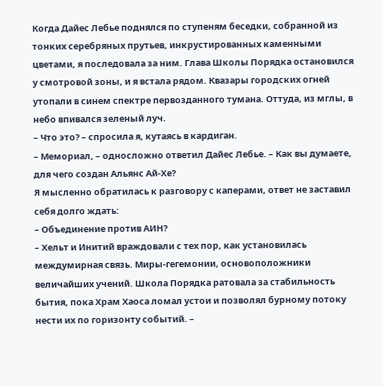Когда Дайес Лебье поднялся по ступеням беседки, собранной из тонких серебряных прутьев, инкрустированных каменными цветами, я последовала за ним. Глава Школы Порядка остановился у смотровой зоны, и я встала рядом. Квазары городских огней утопали в синем спектре первозданного тумана. Оттуда, из мглы, в небо впивался зеленый луч.
– Что это? – спросила я, кутаясь в кардиган.
– Мемориал, – односложно ответил Дайес Лебье. – Как вы думаете, для чего создан Альянс Ай-Хе?
Я мысленно обратилась к разговору с каперами, ответ не заставил себя долго ждать:
– Объединение против АИН?
– Хельт и Инитий враждовали с тех пор, как установилась междумирная связь. Миры-гегемонии, основоположники величайших учений. Школа Порядка ратовала за стабильность бытия, пока Храм Хаоса ломал устои и позволял бурному потоку нести их по горизонту событий. –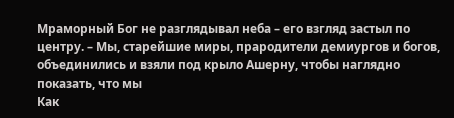Мраморный Бог не разглядывал неба – его взгляд застыл по центру. – Мы, старейшие миры, прародители демиургов и богов, объединились и взяли под крыло Ашерну, чтобы наглядно показать, что мы
Как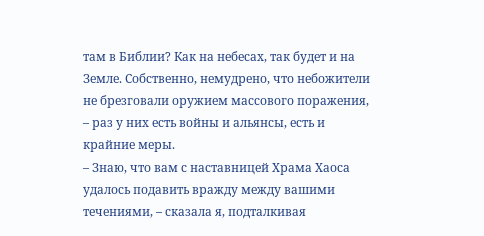там в Библии? Как на небесах, так будет и на Земле. Собственно, немудрено, что небожители не брезговали оружием массового поражения, – раз у них есть войны и альянсы, есть и крайние меры.
– Знаю, что вам с наставницей Храма Хаоса удалось подавить вражду между вашими течениями, – сказала я, подталкивая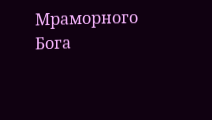Мраморного Бога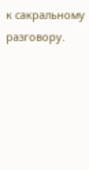к сакральному разговору.